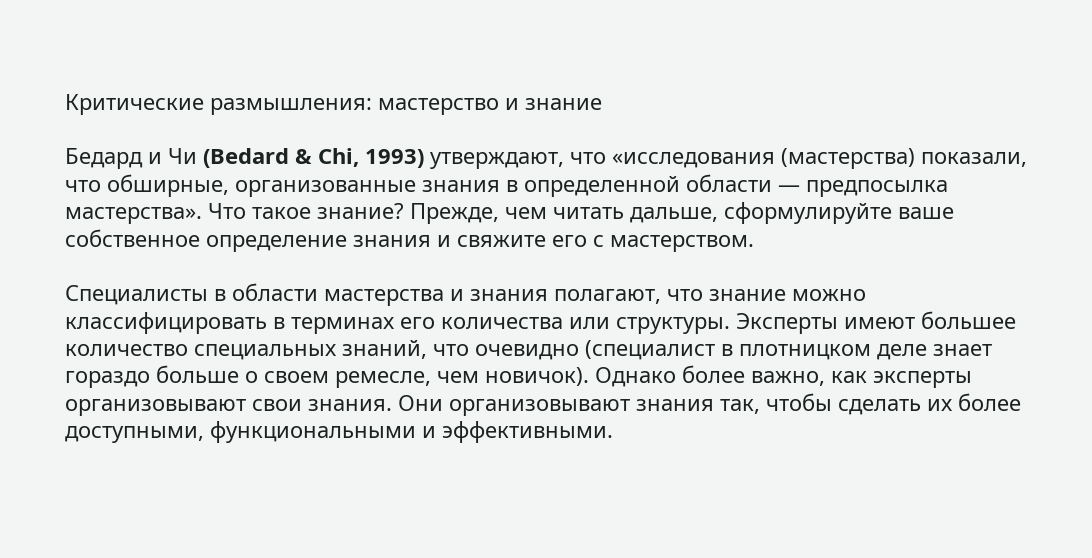Критические размышления: мастерство и знание

Бедард и Чи (Bedard & Chi, 1993) утверждают, что «исследования (мастерства) показали, что обширные, организованные знания в определенной области — предпосылка мастерства». Что такое знание? Прежде, чем читать дальше, сформулируйте ваше собственное определение знания и свяжите его с мастерством.

Специалисты в области мастерства и знания полагают, что знание можно классифицировать в терминах его количества или структуры. Эксперты имеют большее количество специальных знаний, что очевидно (специалист в плотницком деле знает гораздо больше о своем ремесле, чем новичок). Однако более важно, как эксперты организовывают свои знания. Они организовывают знания так, чтобы сделать их более доступными, функциональными и эффективными.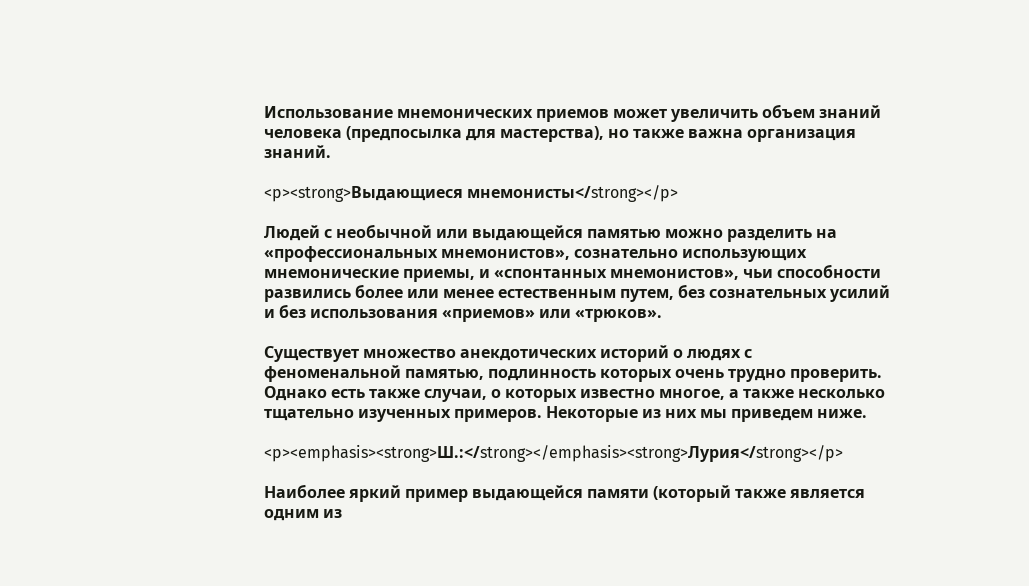Использование мнемонических приемов может увеличить объем знаний человека (предпосылка для мастерства), но также важна организация знаний.

<p><strong>Выдающиеся мнемонисты</strong></p>

Людей с необычной или выдающейся памятью можно разделить на «профессиональных мнемонистов», сознательно использующих мнемонические приемы, и «спонтанных мнемонистов», чьи способности развились более или менее естественным путем, без сознательных усилий и без использования «приемов» или «трюков».

Существует множество анекдотических историй о людях с феноменальной памятью, подлинность которых очень трудно проверить. Однако есть также случаи, о которых известно многое, а также несколько тщательно изученных примеров. Некоторые из них мы приведем ниже.

<p><emphasis><strong>Ш.:</strong></emphasis><strong>Лурия</strong></p>

Наиболее яркий пример выдающейся памяти (который также является одним из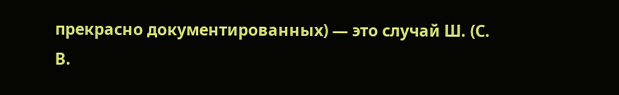прекрасно документированных) — это случай Ш. (С. В.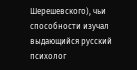Шерешевского), чьи способности изучал выдающийся русский психолог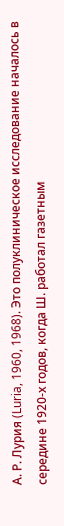А. Р. Лурия (Luria, 1960, 1968). Это полуклиническое исследование началось в середине 1920-х годов, когда Ш. работал газетным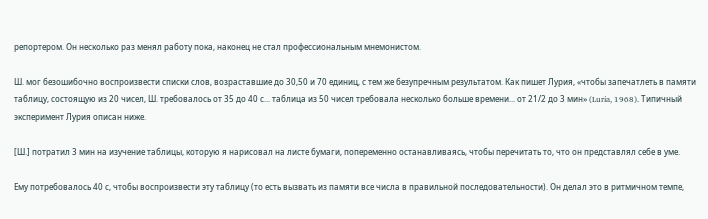репортером. Он несколько раз менял работу пока, наконец не стал профессиональным мнемонистом.

Ш. мог безошибочно воспроизвести списки слов, возраставшие до 30,50 и 70 единиц, с тем же безупречным результатом. Как пишет Лурия, «чтобы запечатлеть в памяти таблицу, состоящую из 20 чисел, Ш. требовалось от 35 до 40 с... таблица из 50 чисел требовала несколько больше времени... от 21/2 до 3 мин» (Luria, 1968). Типичный эксперимент Лурия описан ниже.

[Ш.] потратил 3 мин на изучение таблицы, которую я нарисовал на листе бумаги, попеременно останавливаясь, чтобы перечитать то, что он представлял себе в уме.

Ему потребовалось 40 с, чтобы воспроизвести эту таблицу (то есть вызвать из памяти все числа в правильной последовательности). Он делал это в ритмичном темпе,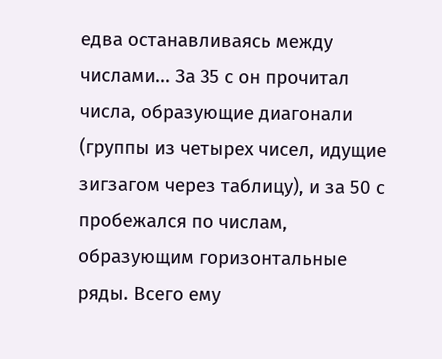едва останавливаясь между числами... За 35 с он прочитал числа, образующие диагонали (группы из четырех чисел, идущие зигзагом через таблицу), и за 50 с пробежался по числам, образующим горизонтальные ряды. Всего ему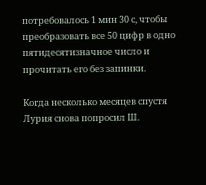потребовалось 1 мин 30 с, чтобы преобразовать все 50 цифр в одно пятидесятизначное число и прочитать его без запинки.

Когда несколько месяцев спустя Лурия снова попросил Ш.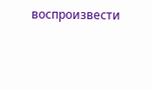воспроизвести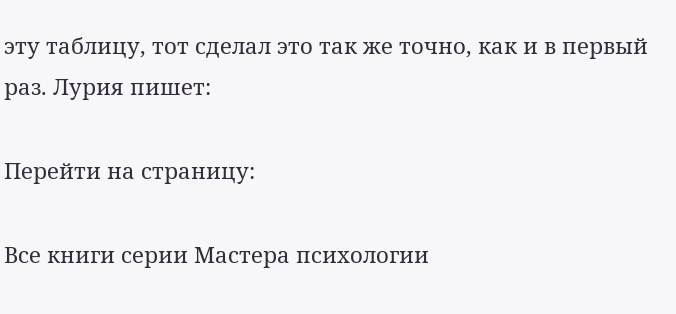эту таблицу, тот сделал это так же точно, как и в первый раз. Лурия пишет:

Перейти на страницу:

Все книги серии Мастера психологии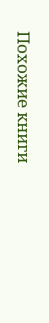Похожие книги